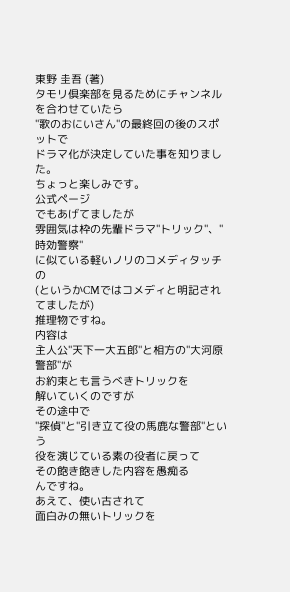東野 圭吾 (著)
タモリ倶楽部を見るためにチャンネルを合わせていたら
"歌のおにいさん"の最終回の後のスポットで
ドラマ化が決定していた事を知りました。
ちょっと楽しみです。
公式ページ
でもあげてましたが
雰囲気は枠の先輩ドラマ"トリック"、"時効警察"
に似ている軽いノリのコメディタッチの
(というかCMではコメディと明記されてましたが)
推理物ですね。
内容は
主人公"天下一大五郎"と相方の"大河原警部"が
お約束とも言うべきトリックを
解いていくのですが
その途中で
"探偵"と"引き立て役の馬鹿な警部"という
役を演じている素の役者に戻って
その飽き飽きした内容を愚痴る
んですね。
あえて、使い古されて
面白みの無いトリックを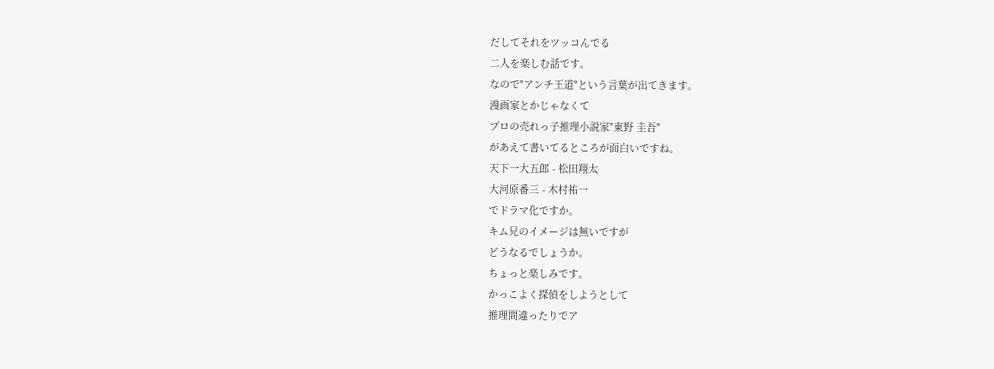だしてそれをツッコんでる
二人を楽しむ話です。
なので"アンチ王道"という言葉が出てきます。
漫画家とかじゃなくて
プロの売れっ子推理小説家"東野 圭吾"
があえて書いてるところが面白いですね。
天下一大五郎 - 松田翔太
大河原番三 - 木村祐一
でドラマ化ですか。
キム兄のイメージは無いですが
どうなるでしょうか。
ちょっと楽しみです。
かっこよく探偵をしようとして
推理間違ったりでア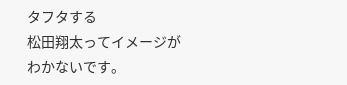タフタする
松田翔太ってイメージがわかないです。